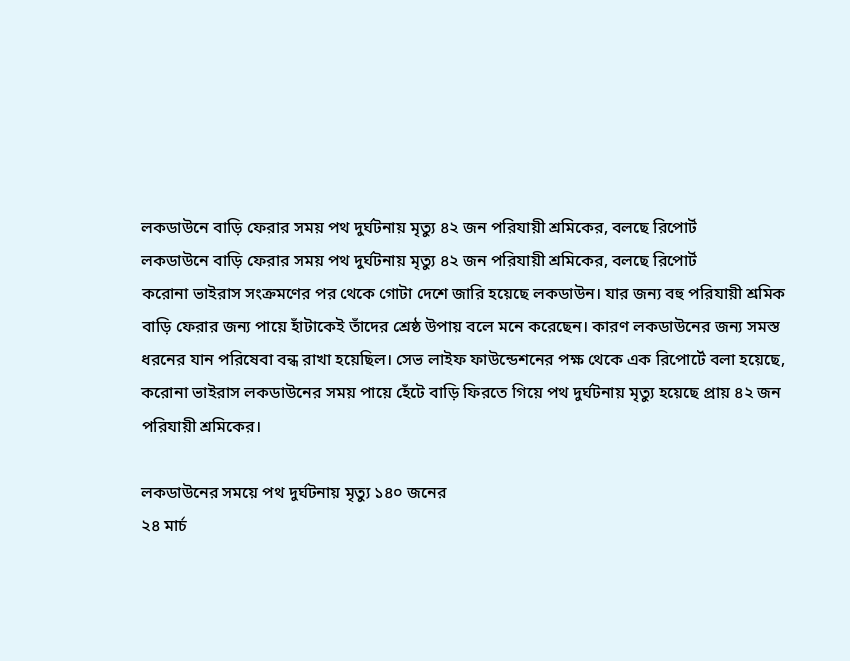লকডাউনে বাড়ি ফেরার সময় পথ দুর্ঘটনায় মৃত্যু ৪২ জন পরিযায়ী শ্রমিকের, বলছে রিপোর্ট
লকডাউনে বাড়ি ফেরার সময় পথ দুর্ঘটনায় মৃত্যু ৪২ জন পরিযায়ী শ্রমিকের, বলছে রিপোর্ট
করোনা ভাইরাস সংক্রমণের পর থেকে গোটা দেশে জারি হয়েছে লকডাউন। যার জন্য বহু পরিযায়ী শ্রমিক বাড়ি ফেরার জন্য পায়ে হাঁটাকেই তাঁদের শ্রেষ্ঠ উপায় বলে মনে করেছেন। কারণ লকডাউনের জন্য সমস্ত ধরনের যান পরিষেবা বন্ধ রাখা হয়েছিল। সেভ লাইফ ফাউন্ডেশনের পক্ষ থেকে এক রিপোর্টে বলা হয়েছে, করোনা ভাইরাস লকডাউনের সময় পায়ে হেঁটে বাড়ি ফিরতে গিয়ে পথ দুর্ঘটনায় মৃত্যু হয়েছে প্রায় ৪২ জন পরিযায়ী শ্রমিকের।

লকডাউনের সময়ে পথ দুর্ঘটনায় মৃত্যু ১৪০ জনের
২৪ মার্চ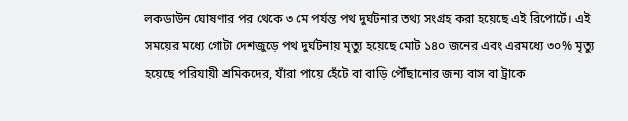লকডাউন ঘোষণার পর থেকে ৩ মে পর্যন্ত পথ দুর্ঘটনার তথ্য সংগ্রহ করা হয়েছে এই রিপোর্টে। এই সময়ের মধ্যে গোটা দেশজুড়ে পথ দুর্ঘটনায় মৃত্যু হয়েছে মোট ১৪০ জনের এবং এরমধ্যে ৩০% মৃত্যু হয়েছে পরিযায়ী শ্রমিকদের, যাঁরা পায়ে হেঁটে বা বাড়ি পৌঁছানোর জন্য বাস বা ট্রাকে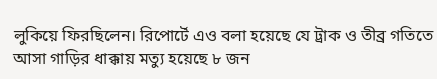লুকিয়ে ফিরছিলেন। রিপোর্টে এও বলা হয়েছে যে ট্রাক ও তীব্র গতিতে আসা গাড়ির ধাক্কায় মত্যু হয়েছে ৮ জন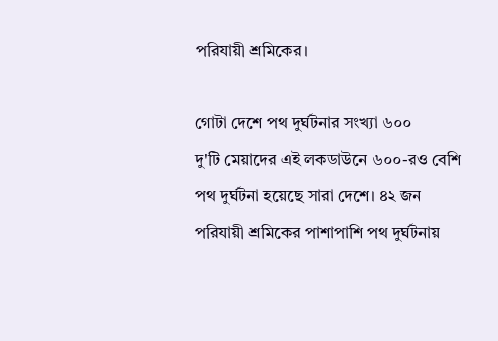পরিযায়ী শ্রমিকের।

গোটা দেশে পথ দুর্ঘটনার সংখ্যা ৬০০
দু'টি মেয়াদের এই লকডাউনে ৬০০-রও বেশি পথ দুর্ঘটনা হয়েছে সারা দেশে। ৪২ জন পরিযায়ী শ্রমিকের পাশাপাশি পথ দুর্ঘটনায়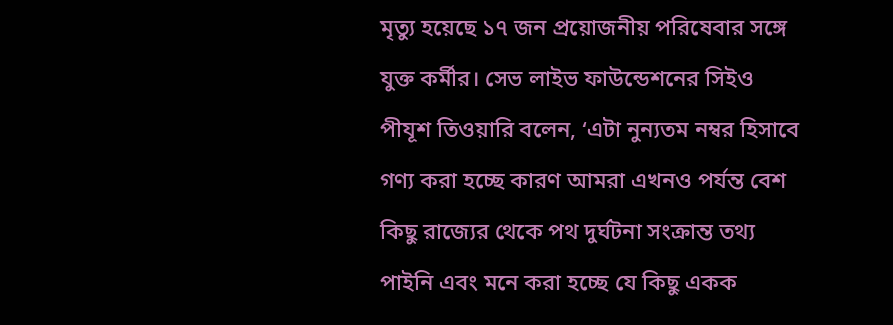মৃত্যু হয়েছে ১৭ জন প্রয়োজনীয় পরিষেবার সঙ্গে যুক্ত কর্মীর। সেভ লাইভ ফাউন্ডেশনের সিইও পীযূশ তিওয়ারি বলেন, ‘এটা নুন্যতম নম্বর হিসাবে গণ্য করা হচ্ছে কারণ আমরা এখনও পর্যন্ত বেশ কিছু রাজ্যের থেকে পথ দুর্ঘটনা সংক্রান্ত তথ্য পাইনি এবং মনে করা হচ্ছে যে কিছু একক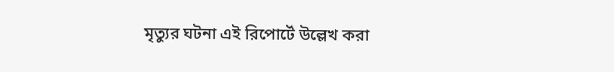মৃত্যুর ঘটনা এই রিপোর্টে উল্লেখ করা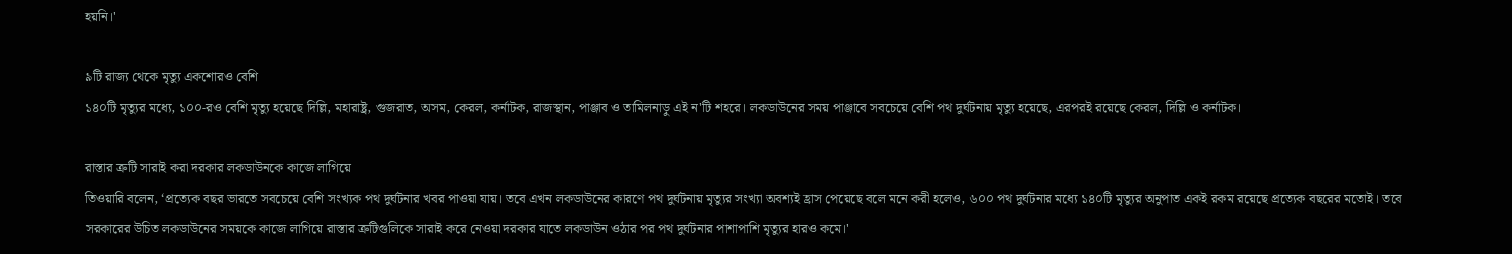হয়নি।'

৯টি রাজ্য থেকে মৃত্যু একশোরও বেশি
১৪০টি মৃত্যুর মধ্যে, ১০০-রও বেশি মৃত্যু হয়েছে দিল্লি, মহারাষ্ট্র, গুজরাত, অসম, কেরল, কর্নাটক, রাজস্থান, পাঞ্জাব ও তামিলনাড়ু এই ন'টি শহরে। লকডাউনের সময় পাঞ্জাবে সবচেয়ে বেশি পথ দুর্ঘটনায় মৃত্যু হয়েছে, এরপরই রয়েছে কেরল, দিল্লি ও কর্নাটক।

রাস্তার ত্রুটি সারাই করা দরকার লকডাউনকে কাজে লাগিয়ে
তিওয়ারি বলেন, ‘প্রত্যেক বছর ভারতে সবচেয়ে বেশি সংখ্যক পথ দুর্ঘটনার খবর পাওয়া যায়। তবে এখন লকডাউনের কারণে পথ দুর্ঘটনায় মৃত্যুর সংখ্যা অবশ্যই হ্রাস পেয়েছে বলে মনে করী হলেও, ৬০০ পথ দুর্ঘটনার মধ্যে ১৪০টি মৃত্যুর অনুপাত একই রকম রয়েছে প্রত্যেক বছরের মতোই। তবে সরকারের উচিত লকডাউনের সময়কে কাজে লাগিয়ে রাস্তার ত্রুটিগুলিকে সারাই করে নেওয়া দরকার যাতে লকডাউন ওঠার পর পথ দুর্ঘটনার পাশাপাশি মৃত্যুর হারও কমে।'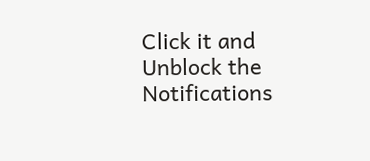Click it and Unblock the Notifications